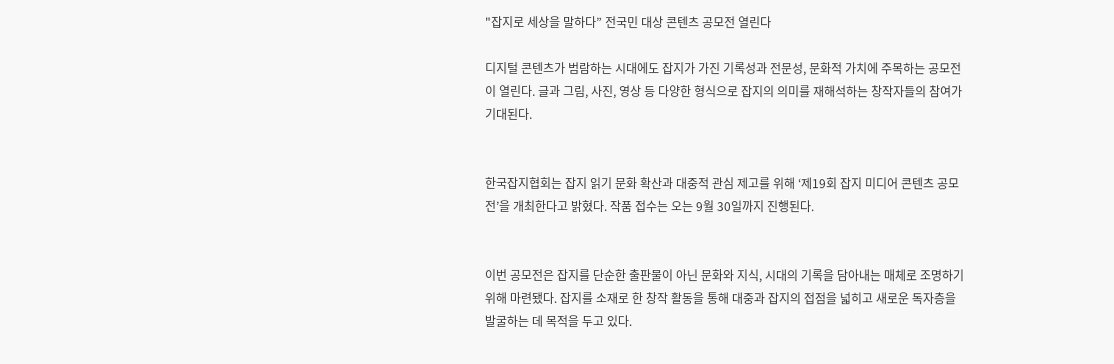"잡지로 세상을 말하다” 전국민 대상 콘텐츠 공모전 열린다

디지털 콘텐츠가 범람하는 시대에도 잡지가 가진 기록성과 전문성, 문화적 가치에 주목하는 공모전이 열린다. 글과 그림, 사진, 영상 등 다양한 형식으로 잡지의 의미를 재해석하는 창작자들의 참여가 기대된다.


한국잡지협회는 잡지 읽기 문화 확산과 대중적 관심 제고를 위해 ‘제19회 잡지 미디어 콘텐츠 공모전’을 개최한다고 밝혔다. 작품 접수는 오는 9월 30일까지 진행된다.


이번 공모전은 잡지를 단순한 출판물이 아닌 문화와 지식, 시대의 기록을 담아내는 매체로 조명하기 위해 마련됐다. 잡지를 소재로 한 창작 활동을 통해 대중과 잡지의 접점을 넓히고 새로운 독자층을 발굴하는 데 목적을 두고 있다.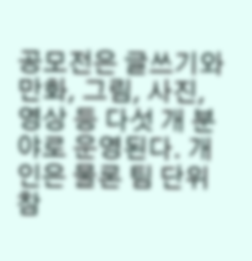공모전은 글쓰기와 만화, 그림, 사진, 영상 등 다섯 개 분야로 운영된다. 개인은 물론 팀 단위 참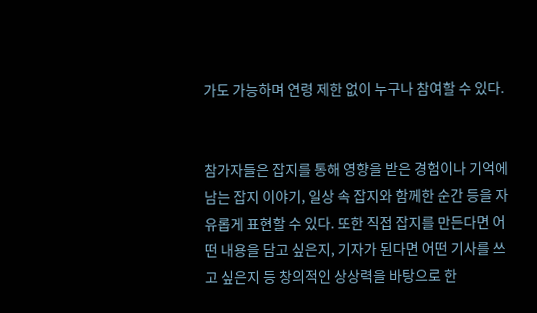가도 가능하며 연령 제한 없이 누구나 참여할 수 있다.


참가자들은 잡지를 통해 영향을 받은 경험이나 기억에 남는 잡지 이야기, 일상 속 잡지와 함께한 순간 등을 자유롭게 표현할 수 있다. 또한 직접 잡지를 만든다면 어떤 내용을 담고 싶은지, 기자가 된다면 어떤 기사를 쓰고 싶은지 등 창의적인 상상력을 바탕으로 한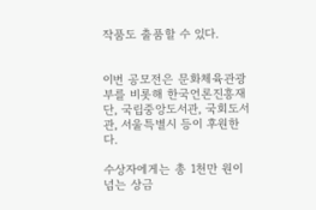작품도 출품할 수 있다.


이번 공모전은 문화체육관광부를 비롯해 한국언론진흥재단, 국립중앙도서관, 국회도서관, 서울특별시 등이 후원한다.

수상자에게는 총 1천만 원이 넘는 상금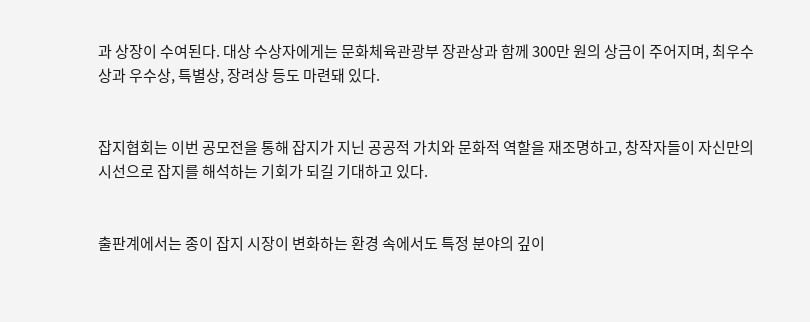과 상장이 수여된다. 대상 수상자에게는 문화체육관광부 장관상과 함께 300만 원의 상금이 주어지며, 최우수상과 우수상, 특별상, 장려상 등도 마련돼 있다.


잡지협회는 이번 공모전을 통해 잡지가 지닌 공공적 가치와 문화적 역할을 재조명하고, 창작자들이 자신만의 시선으로 잡지를 해석하는 기회가 되길 기대하고 있다.


출판계에서는 종이 잡지 시장이 변화하는 환경 속에서도 특정 분야의 깊이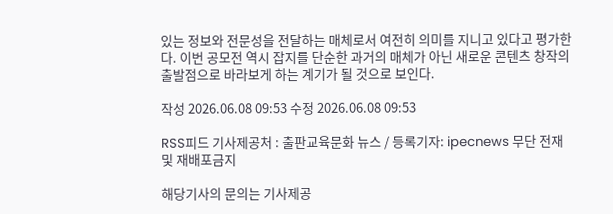있는 정보와 전문성을 전달하는 매체로서 여전히 의미를 지니고 있다고 평가한다. 이번 공모전 역시 잡지를 단순한 과거의 매체가 아닌 새로운 콘텐츠 창작의 출발점으로 바라보게 하는 계기가 될 것으로 보인다.

작성 2026.06.08 09:53 수정 2026.06.08 09:53

RSS피드 기사제공처 : 출판교육문화 뉴스 / 등록기자: ipecnews 무단 전재 및 재배포금지

해당기사의 문의는 기사제공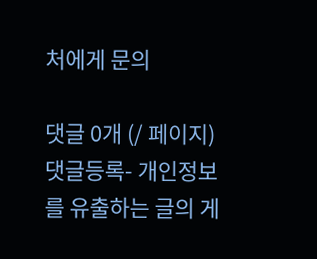처에게 문의

댓글 0개 (/ 페이지)
댓글등록- 개인정보를 유출하는 글의 게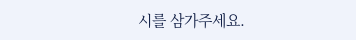시를 삼가주세요.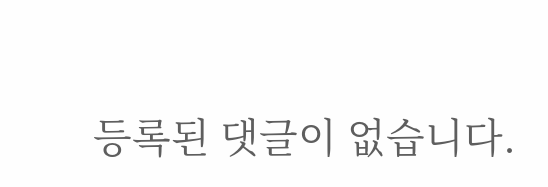등록된 댓글이 없습니다.